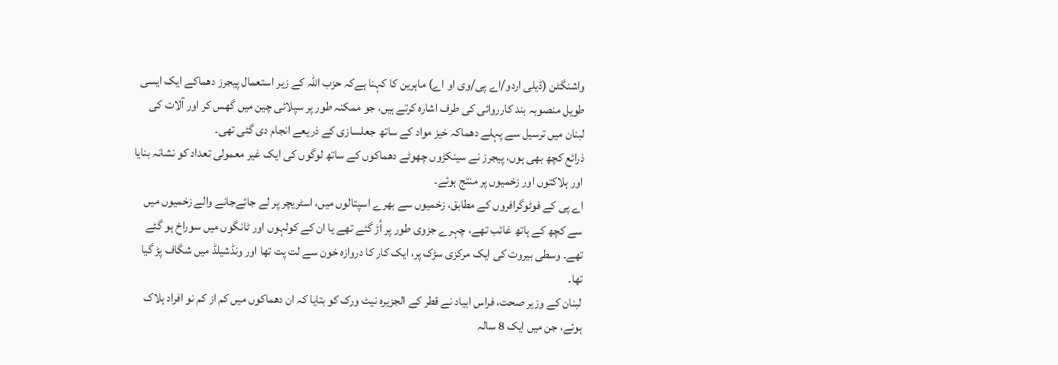واشنگٹن (ڈیلی اردو/اے پی/وی او اے) ماہرین کا کہنا ہےکہ حزب اللہ کے زیر استعمال پیجرز دھماکے ایک ایسی طویل منصوبہ بند کارروائی کی طرف اشارہ کرتے ہیں، جو ممکنہ طور پر سپلائی چین میں گھس کر اور آلات کی لبنان میں ترسیل سے پہلے دھماکہ خیز مواد کے ساتھ جعلسازی کے ذریعے انجام دی گئی تھی۔
ذرائع کچھ بھی ہوں، پیجرز نے سینکڑوں چھوٹے دھماکوں کے ساتھ لوگوں کی ایک غیر معمولی تعداد کو نشانہ بنایا اور ہلاکتوں اور زخمیوں پر منتج ہوئے۔
اے پی کے فوٹوگرافروں کے مطابق، زخمیوں سے بھرے اسپتالوں میں، اسٹریچر پر لے جائےجانے والے زخمیوں میں سے کچھ کے ہاتھ غائب تھے، چہرے جزوی طور پر اُڑ گئے تھے یا ان کے کولہوں اور ٹانگوں میں سوراخ ہو گئے تھے۔ وسطی بیروت کی ایک مرکزی سڑک پر، ایک کار کا دروازہ خون سے لت پت تھا اور ونڈشیلڈ میں شگاف پڑ گیا تھا۔
لبنان کے وزیر صحت، فراس ابیاد نے قطر کے الجزیرہ نیٹ ورک کو بتایا کہ ان دھماکوں میں کم از کم نو افراد ہلاک ہوئے، جن میں ایک 8 سالہ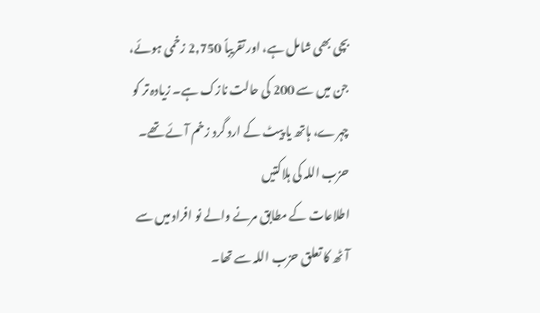بچی بھی شامل ہے، اور تقریباً 2,750 زخمی ہوئے، جن میں سے 200 کی حالت نازک ہے۔ زیادہ تر کو چہرے، ہاتھ یا پیٹ کے ارد گرد زخم آئے تھے۔
حزب اللہ کی ہلاکتیں
اطلاعات کے مطابق مرنے والے نو افراد میں سے آٹھ کا تعلق حزب اللہ سے تھا۔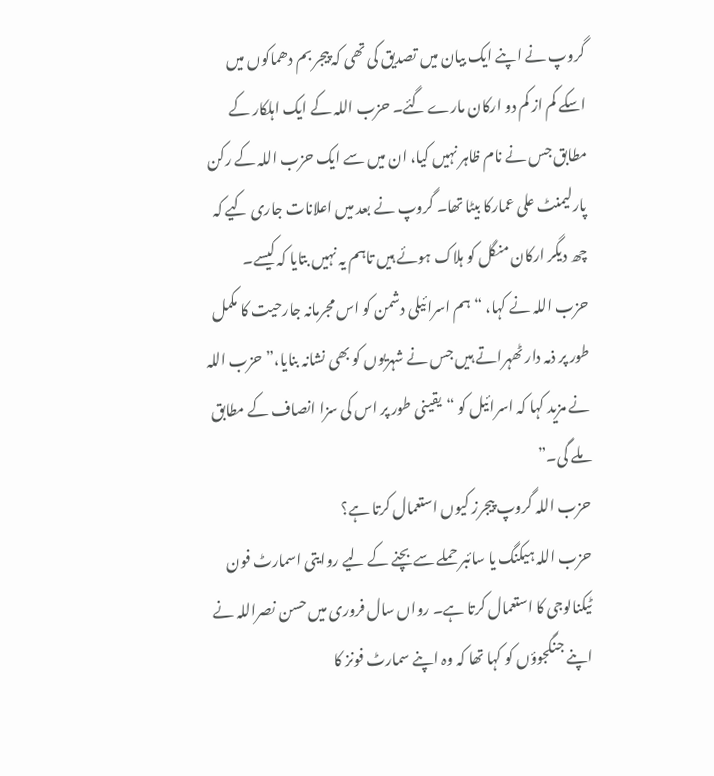گروپ نے اپنے ایک بیان میں تصدیق کی تھی کہ پیجر بم دھماکوں میں اسکے کم از کم دو ارکان مارے گئے۔ حزب اللہ کے ایک اہلکار کے مطابق جس نے نام ظاہر نہیں کیا، ان میں سے ایک حزب اللہ کے رکن پارلیمنٹ علی عمارکا بیٹا تھا۔ گروپ نے بعد میں اعلانات جاری کیے کہ چھ دیگر ارکان منگل کو ہلاک ہوئے ہیں تاہم یہ نہیں بتایا کہ کیسے۔
حزب اللہ نے کہا، “ہم اسرائیلی دشمن کو اس مجرمانہ جارحیت کا مکمل طور پر ذمہ دار ٹھہراتے ہیں جس نے شہریوں کو بھی نشانہ بنایا،” حزب اللہ نے مزید کہا کہ اسرائیل کو “یقینی طور پر اس کی سزا انصاف کے مطابق ملے گی۔”
حزب اللہ گروپ پیجرز کیوں استعمال کرتا ہے؟
حزب اللہ ہیکنگ یا سائبر حملے سے بچنے کے لیے روایتی اسمارٹ فون ٹیکنالوجی کا استعمال کرتا ہے۔ رواں سال فروری میں حسن نصراللہ نے اپنے جنگجوؤں کو کہا تھا کہ وہ اپنے سمارٹ فونز کا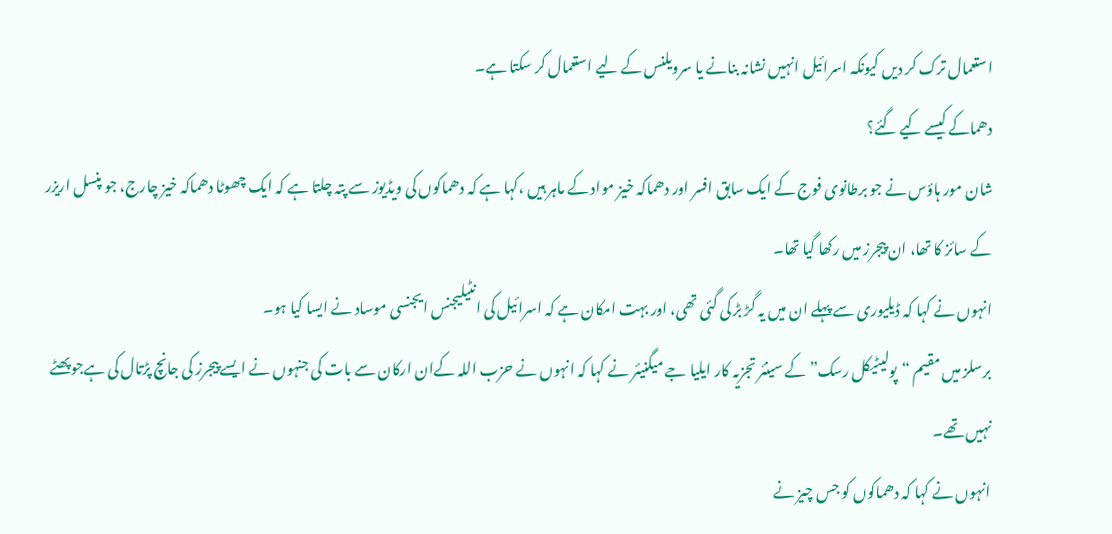استعمال ترک کر دیں کیونکہ اسرائیل انہیں نشانہ بنانے یا سرویلنس کے لیے استعمال کر سکتا ہے۔
دھماکے کیسے کیے گئے؟
شان مور ہاؤس نے جو برطانوی فوج کے ایک سابق افسر اور دھماکہ خیز مواد کے ماہر ہیں ،کہا ہے کہ دھماکوں کی ویڈیوز سے پتہ چلتا ہے کہ ایک چھوٹا دھماکہ خیز چارج، جو پنسل اریزر کے سائز کا تھا، ان پیجرز میں رکھا گیا تھا۔
انہوں نے کہا کہ ڈیلیوری سے پہلے ان میں یہ گڑ بڑ کی گئی تھی، اور بہت امکان ہے کہ اسرائیل کی انٹیلیجنس ایجنسی موساد نے ایسا کیا ہو۔
برسلز میں مقیم “پولیٹیکل رسک” کے سینئر تجزیہ کار ایلیا جے میگنیئر نے کہا کہ انہوں نے حزب اللہ کےان ارکان سے بات کی جنہوں نے ایسے پیجرز کی جانچ پڑتال کی ہےجو پھٹے نہیں تھے۔
انہوں نے کہا کہ دھماکوں کو جس چیز نے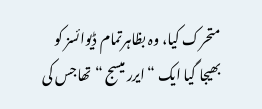متحرک کیا، وہ بظاہرتمام ڈیوائسز کو بھیجا گیا ایک “ایرر میسج “تھاجس کی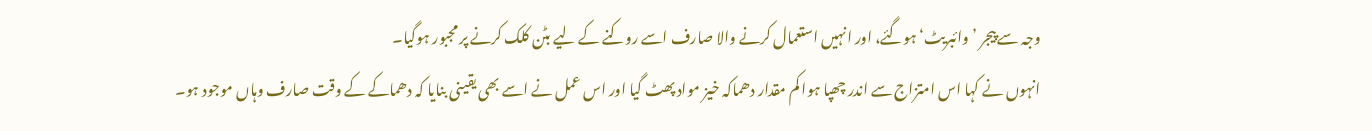وجہ سے پیجر ’وائبریٹ‘ ہوگئے، اور انہیں استعمال کرنے والا صارف اسے روکنے کے لیے بٹن کلک کرنے پر مجبور ہوگیا۔
انہوں نے کہا اس امتزاج سے اندر چھپا ہوا کم مقدار دھماکہ خیز مواد پھٹ گیا اور اس عمل نے اسے بھی یقینی بنایا کہ دھماکے کے وقت صارف وہاں موجود ہو۔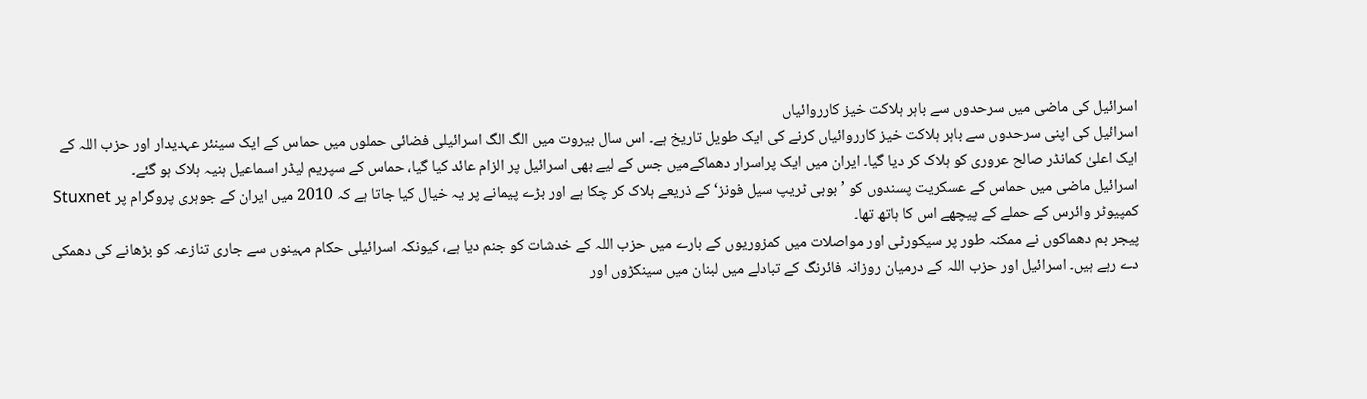اسرائیل کی ماضی میں سرحدوں سے باہر ہلاکت خیز کارروائیاں
اسرائیل کی اپنی سرحدوں سے باہر ہلاکت خیز کارروائیاں کرنے کی ایک طویل تاریخ ہے۔ اس سال بیروت میں الگ الگ اسرائیلی فضائی حملوں میں حماس کے ایک سینئر عہدیدار اور حزب اللہ کے ایک اعلیٰ کمانڈر صالح عروری کو ہلاک کر دیا گیا۔ ایران میں ایک پراسرار دھماکےمیں جس کے لیے بھی اسرائیل پر الزام عائد کیا گیا، حماس کے سپریم لیڈر اسماعیل ہنیہ ہلاک ہو گئے۔
اسرائیل ماضی میں حماس کے عسکریت پسندوں کو ’بوبی ٹریپ سیل فونز‘ کے ذریعے ہلاک کر چکا ہے اور بڑے پیمانے پر یہ خیال کیا جاتا ہے کہ 2010 میں ایران کے جوہری پروگرام پر Stuxnet کمپیوٹر وائرس کے حملے کے پیچھے اس کا ہاتھ تھا۔
پیجر بم دھماکوں نے ممکنہ طور پر سیکورٹی اور مواصلات میں کمزوریوں کے بارے میں حزب اللہ کے خدشات کو جنم دیا ہے، کیونکہ اسرائیلی حکام مہینوں سے جاری تنازعہ کو بڑھانے کی دھمکی دے رہے ہیں۔ اسرائیل اور حزب اللہ کے درمیان روزانہ فائرنگ کے تبادلے میں لبنان میں سینکڑوں اور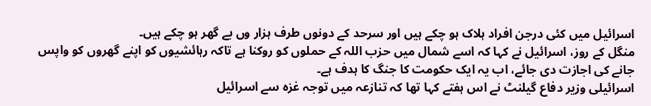اسرائیل میں کئی درجن افراد ہلاک ہو چکے ہیں اور سرحد کے دونوں طرف ہزار وں بے گھر ہو چکے ہیں۔
منگل کے روز، اسرائیل نے کہا کہ اسے شمال میں حزب اللہ کے حملوں کو روکنا ہے تاکہ رہائشیوں کو اپنے گھروں کو واپس جانے کی اجازت دی جائے، اب یہ ایک حکومت کا جنگ کا ہدف ہے۔
اسرائیلی وزیر دفاع گیلنٹ نے اس ہفتے کہا تھا کہ تنازعہ میں توجہ غزہ سے اسرائیل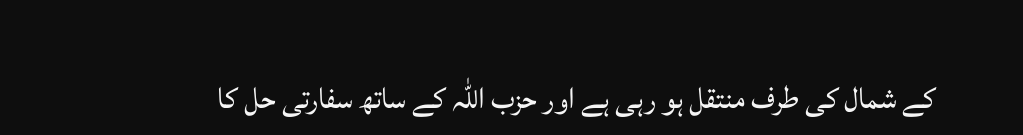کے شمال کی طرف منتقل ہو رہی ہے اور حزب اللہ کے ساتھ سفارتی حل کا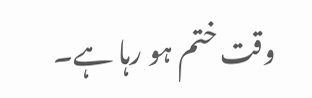وقت ختم ہو رہا ہے۔